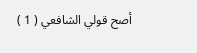أصح قولي الشافعي ( 1 )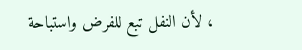، لأن النفل تبع للفرض واستباحة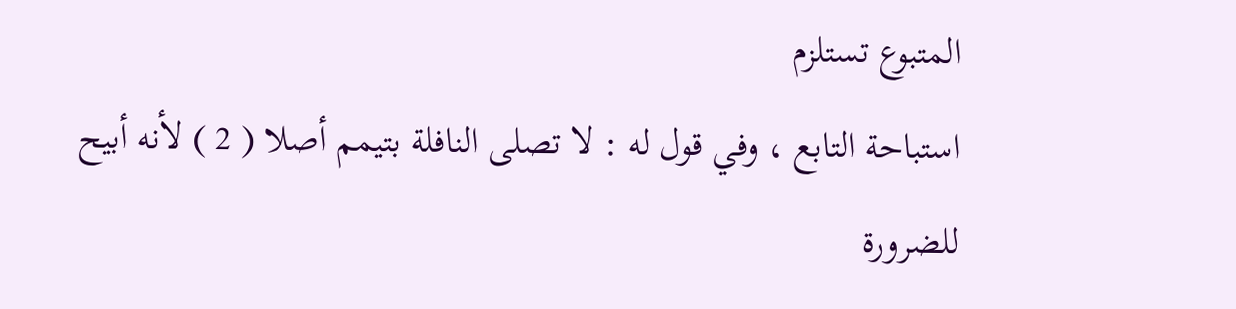المتبوع تستلزم
استباحة التابع ، وفي قول له : لا تصلى النافلة بتيمم أصلا ( 2 ) لأنه أبيح
للضرورة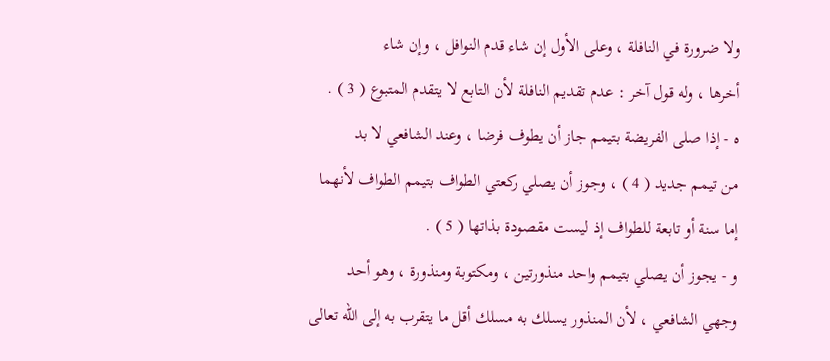ولا ضرورة في النافلة ، وعلى الأول إن شاء قدم النوافل ، وإن شاء
أخرها ، وله قول آخر : عدم تقديم النافلة لأن التابع لا يتقدم المتبوع ( 3 ) .
ه - إذا صلى الفريضة بتيمم جاز أن يطوف فرضا ، وعند الشافعي لا بد
من تيمم جديد ( 4 ) ، وجوز أن يصلي ركعتي الطواف بتيمم الطواف لأنهما
إما سنة أو تابعة للطواف إذ ليست مقصودة بذاتها ( 5 ) .
و - يجوز أن يصلي بتيمم واحد منذورتين ، ومكتوبة ومنذورة ، وهو أحد
وجهي الشافعي ، لأن المنذور يسلك به مسلك أقل ما يتقرب به إلى الله تعالى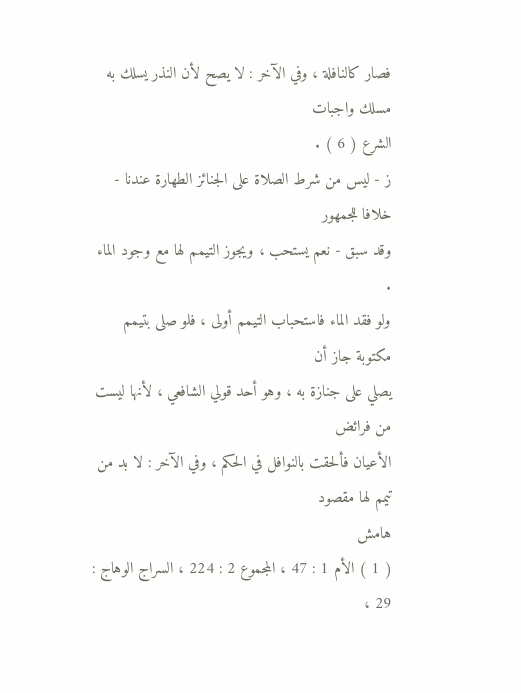فصار كالنافلة ، وفي الآخر : لا يصح لأن النذر يسلك به مسلك واجبات
الشرع ( 6 ) .
ز - ليس من شرط الصلاة على الجنائز الطهارة عندنا - خلافا للجمهور
وقد سبق - نعم يستحب ، ويجوز التيمم لها مع وجود الماء .
ولو فقد الماء فاستحباب التيمم أولى ، فلو صلى بتيمم مكتوبة جاز أن
يصلي على جنازة به ، وهو أحد قولي الشافعي ، لأنها ليست من فرائض
الأعيان فألحقت بالنوافل في الحكم ، وفي الآخر : لا بد من تيمم لها مقصود
هامش
( 1 ) الأم 1 : 47 ، المجموع 2 : 224 ، السراج الوهاج : 29 ،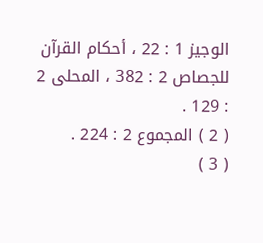الوجيز 1 : 22 ، أحكام القرآن
للجصاص 2 : 382 ، المحلى 2 : 129 .
( 2 ) المجموع 2 : 224 .
( 3 )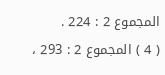المجموع 2 : 224 .
( 4 ) المجموع 2 : 293 ،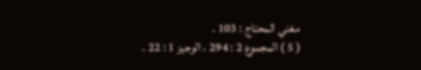مغني المحتاج : 103 .
( 5 ) المجموع 2 : 294 ، الوجيز 1 : 22 .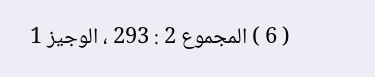( 6 ) المجموع 2 : 293 ، الوجيز 1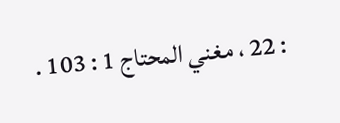: 22 ، مغني المحتاج 1 : 103 .